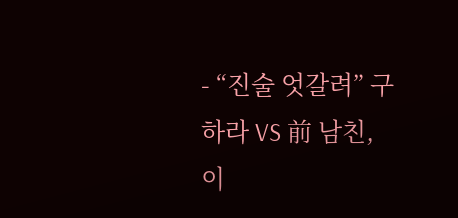- “진술 엇갈려” 구하라 VS 前 남친, 이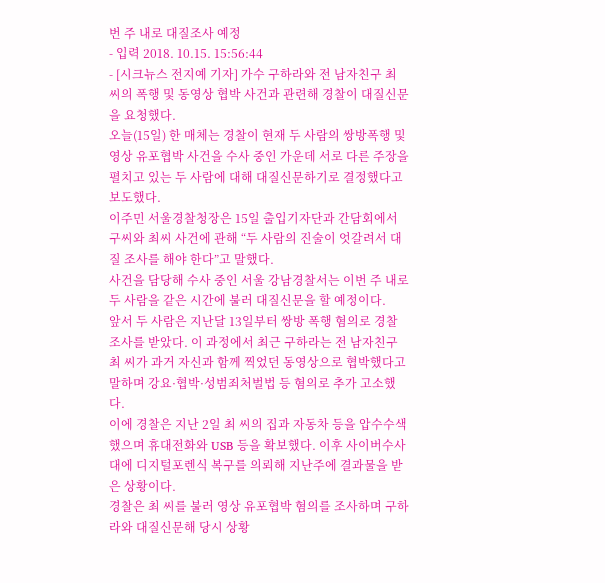번 주 내로 대질조사 예정
- 입력 2018. 10.15. 15:56:44
- [시크뉴스 전지예 기자] 가수 구하라와 전 남자친구 최 씨의 폭행 및 동영상 협박 사건과 관련해 경찰이 대질신문을 요청했다.
오늘(15일) 한 매체는 경찰이 현재 두 사람의 쌍방폭행 및 영상 유포협박 사건을 수사 중인 가운데 서로 다른 주장을 펼치고 있는 두 사람에 대해 대질신문하기로 결정했다고 보도했다.
이주민 서울경찰청장은 15일 출입기자단과 간담회에서 구씨와 최씨 사건에 관해 “두 사람의 진술이 엇갈려서 대질 조사를 해야 한다”고 말했다.
사건을 담당해 수사 중인 서울 강남경찰서는 이번 주 내로 두 사람을 같은 시간에 불러 대질신문을 할 예정이다.
앞서 두 사람은 지난달 13일부터 쌍방 폭행 혐의로 경찰 조사를 받았다. 이 과정에서 최근 구하라는 전 남자친구 최 씨가 과거 자신과 함께 찍었던 동영상으로 협박했다고 말하며 강요·협박·성범죄처벌법 등 혐의로 추가 고소했다.
이에 경찰은 지난 2일 최 씨의 집과 자동차 등을 압수수색했으며 휴대전화와 USB 등을 확보했다. 이후 사이버수사대에 디지털포렌식 복구를 의뢰해 지난주에 결과물을 받은 상황이다.
경찰은 최 씨를 불러 영상 유포협박 혐의를 조사하며 구하라와 대질신문해 당시 상황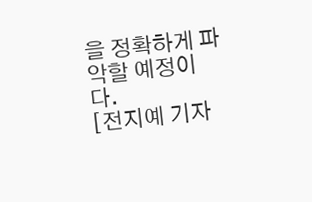을 정확하게 파악할 예정이다.
[전지예 기자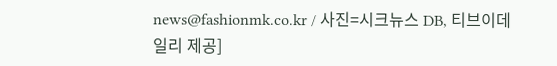news@fashionmk.co.kr / 사진=시크뉴스 DB, 티브이데일리 제공]